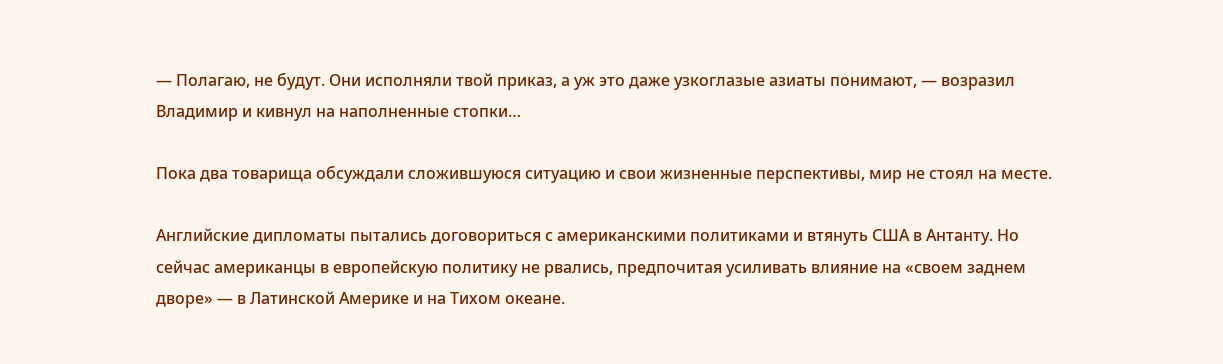— Полагаю, не будут. Они исполняли твой приказ, а уж это даже узкоглазые азиаты понимают, — возразил Владимир и кивнул на наполненные стопки…

Пока два товарища обсуждали сложившуюся ситуацию и свои жизненные перспективы, мир не стоял на месте.

Английские дипломаты пытались договориться с американскими политиками и втянуть США в Антанту. Но сейчас американцы в европейскую политику не рвались, предпочитая усиливать влияние на «своем заднем дворе» — в Латинской Америке и на Тихом океане.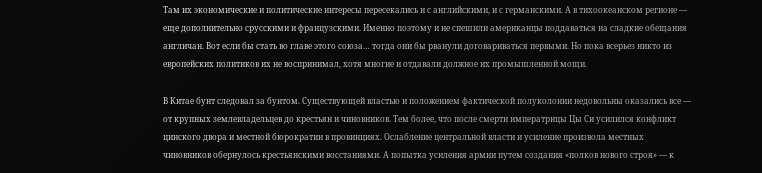Там их экономические и политические интересы пересекались и с английскими, и с германскими. А в тихоокеанском регионе — еще дополнительно срусскими и французскими. Именно поэтому и не спешили американцы поддаваться на сладкие обещания англичан. Вот если бы стать во главе этого союза… тогда они бы рванули договариваться первыми. Но пока всерьез никто из европейских политиков их не воспринимал, хотя многие и отдавали должное их промышленной мощи.

В Китае бунт следовал за бунтом. Существующей властью и положением фактической полуколонии недовольны оказались все — от крупных землевладельцев до крестьян и чиновников. Тем более, что после смерти императрицы Цы Си усилился конфликт цинского двора и местной бюрократии в провинциях. Ослабление центральной власти и усиление произвола местных чиновников обернулось крестьянскими восстаниями. А попытка усиления армии путем создания «полков нового строя» — к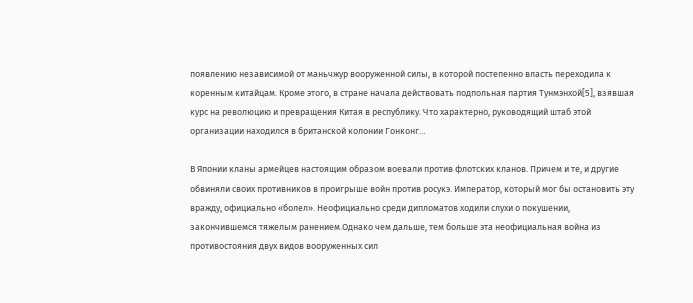появлению независимой от маньчжур вооруженной силы, в которой постепенно власть переходила к коренным китайцам. Кроме этого, в стране начала действовать подпольная партия Тунмэнхой[5], взявшая курс на революцию и превращения Китая в республику. Что характерно, руководящий штаб этой организации находился в британской колонии Гонконг…

В Японии кланы армейцев настоящим образом воевали против флотских кланов. Причем и те, и другие обвиняли своих противников в проигрыше войн против росукэ. Император, который мог бы остановить эту вражду, официально «болел». Неофициально среди дипломатов ходили слухи о покушении, закончившемся тяжелым ранением.Однако чем дальше, тем больше эта неофициальная война из противостояния двух видов вооруженных сил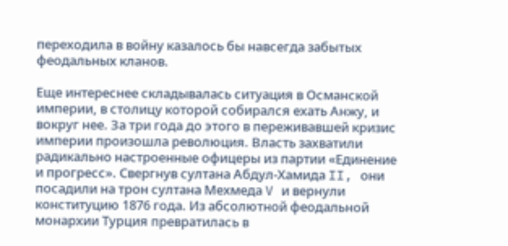переходила в войну казалось бы навсегда забытых феодальных кланов.

Еще интереснее складывалась ситуация в Османской империи, в столицу которой собирался ехать Анжу, и вокруг нее. За три года до этого в переживавшей кризис империи произошла революция. Власть захватили радикально настроенные офицеры из партии «Единение и прогресс». Свергнув султана Абдул-Хамида II, они посадили на трон султана Мехмеда V и вернули конституцию 1876 года. Из абсолютной феодальной монархии Турция превратилась в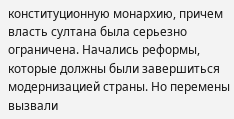конституционную монархию, причем власть султана была серьезно ограничена. Начались реформы, которые должны были завершиться модернизацией страны. Но перемены вызвали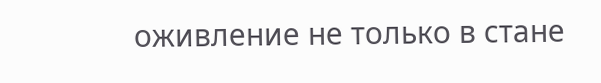оживление не только в стане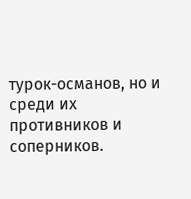турок-османов, но и среди их противников и соперников.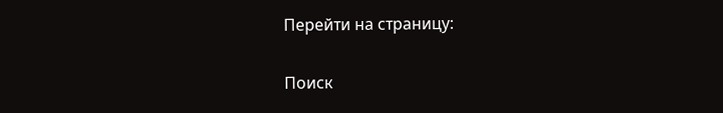Перейти на страницу:

Поиск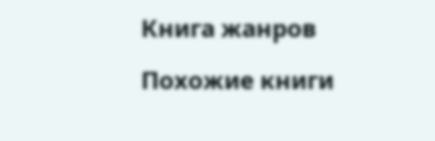Книга жанров

Похожие книги